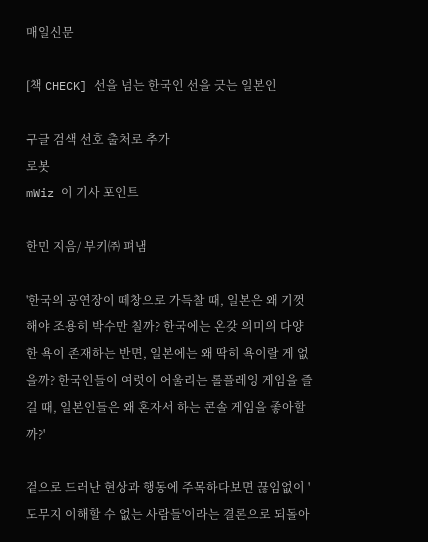매일신문

[책 CHECK] 선을 넘는 한국인 선을 긋는 일본인

구글 검색 선호 출처로 추가
로봇
mWiz 이 기사 포인트

한민 지음/ 부키㈜ 펴냄

'한국의 공연장이 떼창으로 가득찰 때, 일본은 왜 기껏해야 조용히 박수만 칠까? 한국에는 온갖 의미의 다양한 욕이 존재하는 반면, 일본에는 왜 딱히 욕이랄 게 없을까? 한국인들이 여럿이 어울리는 롤플레잉 게임을 즐길 때, 일본인들은 왜 혼자서 하는 콘솔 게임을 좋아할까?'

겉으로 드러난 현상과 행동에 주목하다보면 끊임없이 '도무지 이해할 수 없는 사람들'이라는 결론으로 되돌아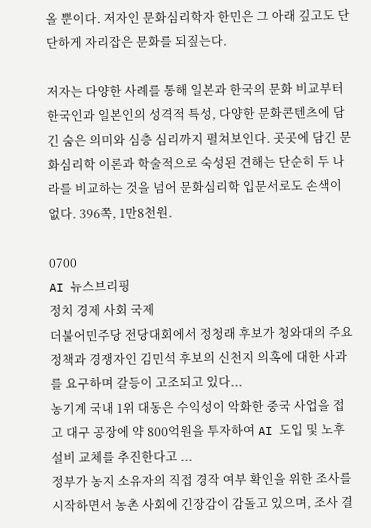올 뿐이다. 저자인 문화심리학자 한민은 그 아래 깊고도 단단하게 자리잡은 문화를 되짚는다.

저자는 다양한 사례를 통해 일본과 한국의 문화 비교부터 한국인과 일본인의 성격적 특성, 다양한 문화콘텐츠에 담긴 숨은 의미와 심층 심리까지 펼쳐보인다. 곳곳에 담긴 문화심리학 이론과 학술적으로 숙성된 견해는 단순히 두 나라를 비교하는 것을 넘어 문화심리학 입문서로도 손색이 없다. 396쪽, 1만8천원.

0700
AI 뉴스브리핑
정치 경제 사회 국제
더불어민주당 전당대회에서 정청래 후보가 청와대의 주요 정책과 경쟁자인 김민석 후보의 신천지 의혹에 대한 사과를 요구하며 갈등이 고조되고 있다...
농기계 국내 1위 대동은 수익성이 악화한 중국 사업을 접고 대구 공장에 약 800억원을 투자하여 AI 도입 및 노후 설비 교체를 추진한다고 ...
정부가 농지 소유자의 직접 경작 여부 확인을 위한 조사를 시작하면서 농촌 사회에 긴장감이 감돌고 있으며, 조사 결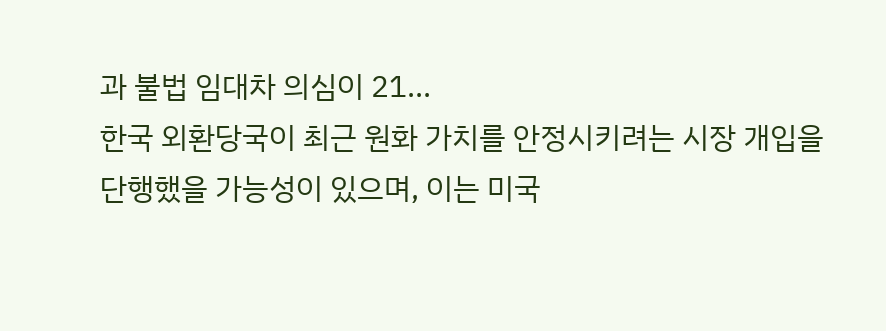과 불법 임대차 의심이 21...
한국 외환당국이 최근 원화 가치를 안정시키려는 시장 개입을 단행했을 가능성이 있으며, 이는 미국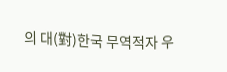의 대(對)한국 무역적자 우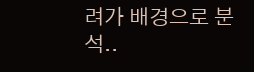려가 배경으로 분석..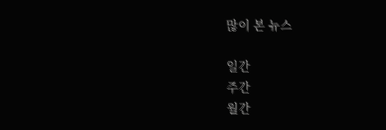많이 본 뉴스

일간
주간
월간